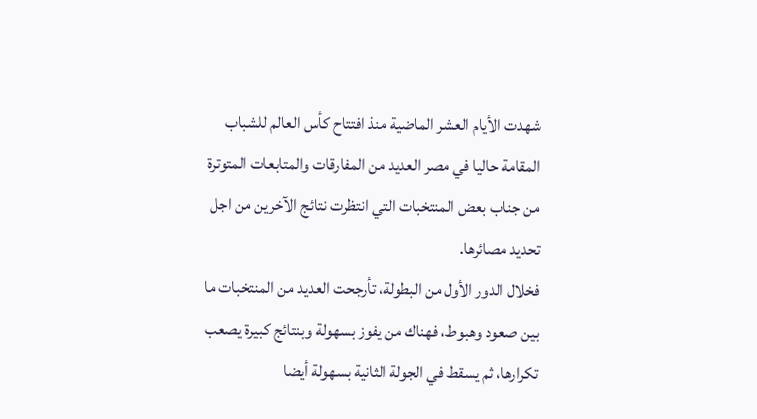شهدت الأيام العشر الماضية منذ افتتاح كأس العالم للشباب المقامة حاليا في مصر العديد من المفارقات والمتابعات المتوترة من جناب بعض المنتخبات التي انتظرت نتائج الآخرين من اجل تحديد مصائرها.
فخلال الدور الأول من البطولة، تأرجحت العديد من المنتخبات ما بين صعود وهبوط، فهناك من يفوز بسهولة وبنتائج كبيرة يصعب تكرارها، ثم يسقط في الجولة الثانية بسهولة أيضا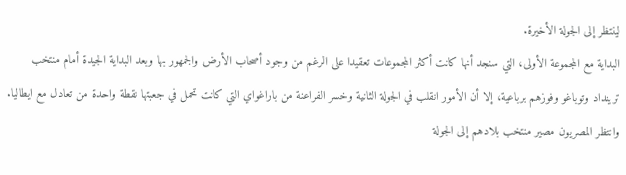لينتظر إلى الجولة الأخيرة.
البداية مع المجموعة الأولى، التي سنجد أنها كانت أكثر المجموعات تعقيدا على الرغم من وجود أصحاب الأرض والجمهور بها وبعد البداية الجيدة أمام منتخب ترينداد وتوباغو وفوزهم برباعية، إلا أن الأمور انقلب في الجولة الثانية وخسر الفراعنة من باراغواي التي كانت تحمل في جعبتها نقطة واحدة من تعادل مع ايطاليا.
وانتظر المصريون مصير منتخب بلادهم إلى الجولة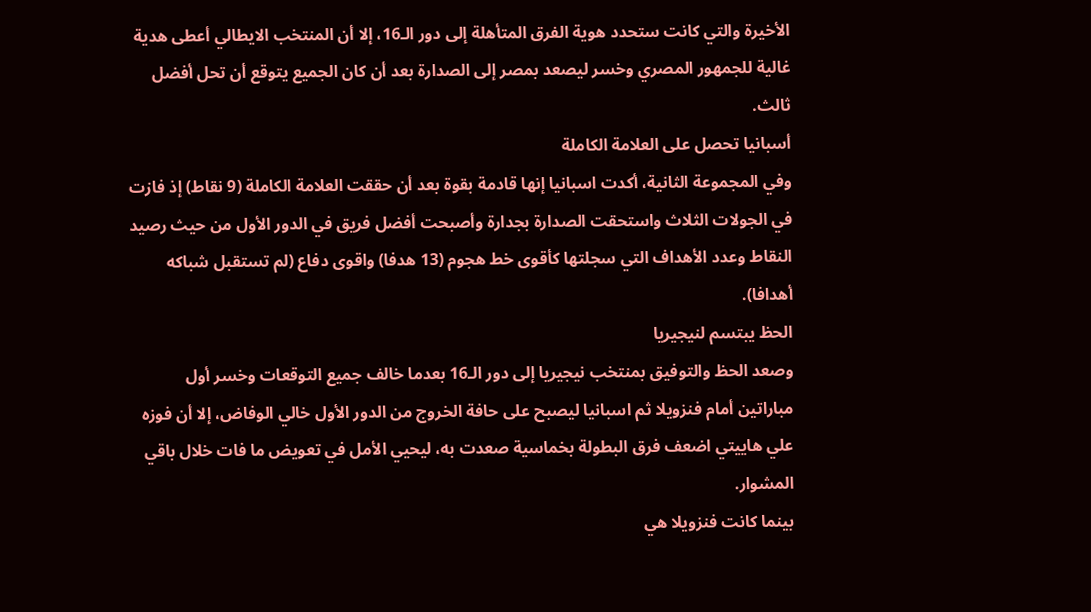الأخيرة والتي كانت ستحدد هوية الفرق المتأهلة إلى دور الـ16، إلا أن المنتخب الايطالي أعطى هدية غالية للجمهور المصري وخسر ليصعد بمصر إلى الصدارة بعد أن كان الجميع يتوقع أن تحل أفضل ثالث.
أسبانيا تحصل على العلامة الكاملة
وفي المجموعة الثانية، أكدت اسبانيا إنها قادمة بقوة بعد أن حققت العلامة الكاملة (9 نقاط) إذ فازت في الجولات الثلاث واستحقت الصدارة بجدارة وأصبحت أفضل فريق في الدور الأول من حيث رصيد النقاط وعدد الأهداف التي سجلتها كأقوى خط هجوم (13 هدفا) واقوى دفاع (لم تستقبل شباكه أهدافا).
الحظ يبتسم لنيجيريا
وصعد الحظ والتوفيق بمنتخب نيجيريا إلى دور الـ16 بعدما خالف جميع التوقعات وخسر أول مباراتين أمام فنزويلا ثم اسبانيا ليصبح على حافة الخروج من الدور الأول خالي الوفاض، إلا أن فوزه علي هاييتي اضعف فرق البطولة بخماسية صعدت به، ليحيي الأمل في تعويض ما فات خلال باقي المشوار.
بينما كانت فنزويلا هي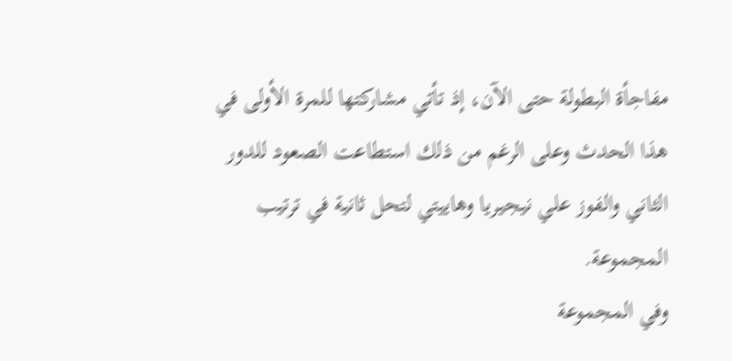مفاجأة البطولة حتى الآن، إذ تأتي مشاركتها للمرة الأولى في هذا الحدث وعلى الرغم من ذلك استطاعت الصعود للدور الثاني والفوز علي نيجيريا وهاييتي لتحل ثانية في ترتيب المجموعة.
وفي المجموعة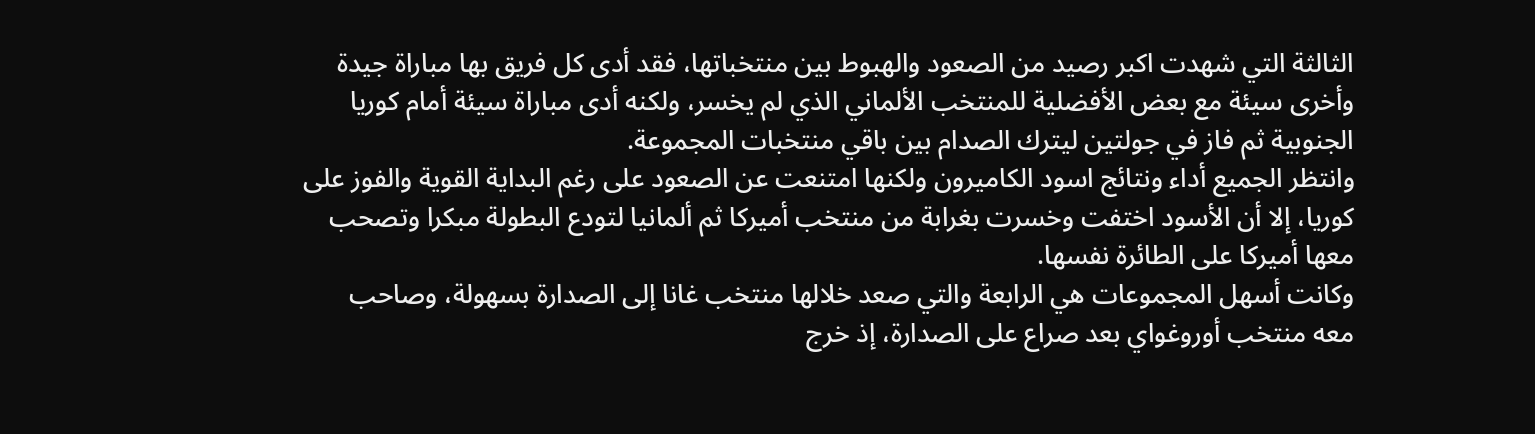الثالثة التي شهدت اكبر رصيد من الصعود والهبوط بين منتخباتها، فقد أدى كل فريق بها مباراة جيدة وأخرى سيئة مع بعض الأفضلية للمنتخب الألماني الذي لم يخسر، ولكنه أدى مباراة سيئة أمام كوريا الجنوبية ثم فاز في جولتين ليترك الصدام بين باقي منتخبات المجموعة.
وانتظر الجميع أداء ونتائج اسود الكاميرون ولكنها امتنعت عن الصعود على رغم البداية القوية والفوز على كوريا، إلا أن الأسود اختفت وخسرت بغرابة من منتخب أميركا ثم ألمانيا لتودع البطولة مبكرا وتصحب معها أميركا على الطائرة نفسها.
وكانت أسهل المجموعات هي الرابعة والتي صعد خلالها منتخب غانا إلى الصدارة بسهولة، وصاحب معه منتخب أوروغواي بعد صراع على الصدارة، إذ خرج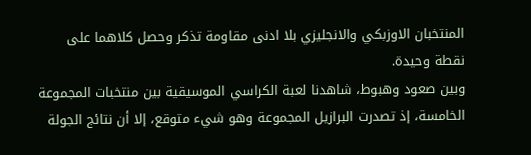المنتخبان الاوزبكي والانجليزي بلا ادنى مقاومة تذكر وحصل كلاهما على نقطة وحيدة.
وبين صعود وهبوط، شاهدنا لعبة الكراسي الموسيقية بين منتخبات المجموعة الخامسة، إذ تصدرت البرازيل المجموعة وهو شيء متوقع، إلا أن نتائج الجولة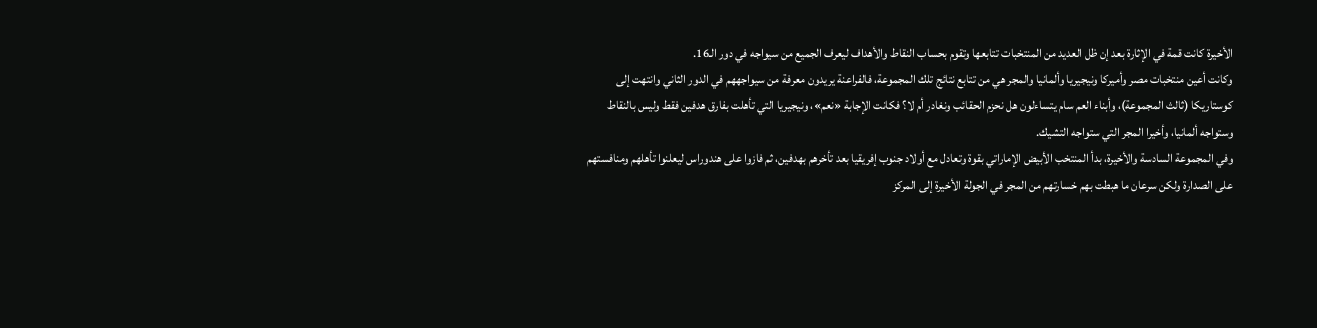الأخيرة كانت قمة في الإثارة بعد إن ظل العديد من المنتخبات تتابعها وتقوم بحساب النقاط والأهداف ليعرف الجميع من سيواجه في دور الـ16.
وكانت أعين منتخبات مصر وأميركا ونيجيريا وألمانيا والمجر هي من تتابع نتائج تلك المجموعة، فالفراعنة يريدون معرفة من سيواجههم في الدور الثاني وانتهت إلى كوستاريكا (ثالث المجموعة)، وأبناء العم سام يتساءلون هل نحزم الحقائب ونغادر أم لا؟ فكانت الإجابة «نعم»، ونيجيريا التي تأهلت بفارق هدفين فقط وليس بالنقاط وستواجه ألمانيا، وأخيرا المجر التي ستواجه التشيك.
وفي المجموعة السادسة والأخيرة، بدأ المنتخب الأبيض الإماراتي بقوة وتعادل مع أولاد جنوب إفريقيا بعد تأخرهم بهدفين، ثم فازوا على هندوراس ليعلنوا تأهلهم ومنافستهم على الصدارة ولكن سرعان ما هبطت بهم خسارتهم من المجر في الجولة الأخيرة إلى المركز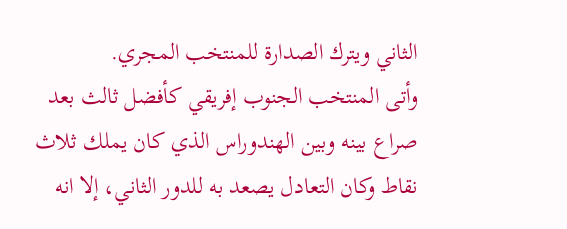الثاني ويترك الصدارة للمنتخب المجري.
وأتى المنتخب الجنوب إفريقي كأفضل ثالث بعد صراع بينه وبين الهندوراس الذي كان يملك ثلاث نقاط وكان التعادل يصعد به للدور الثاني، إلا انه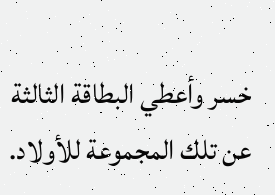خسر وأعطي البطاقة الثالثة عن تلك المجموعة للأولاد.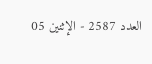العدد 2587 - الإثنين 05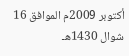أكتوبر 2009م الموافق 16 شوال 1430هـ